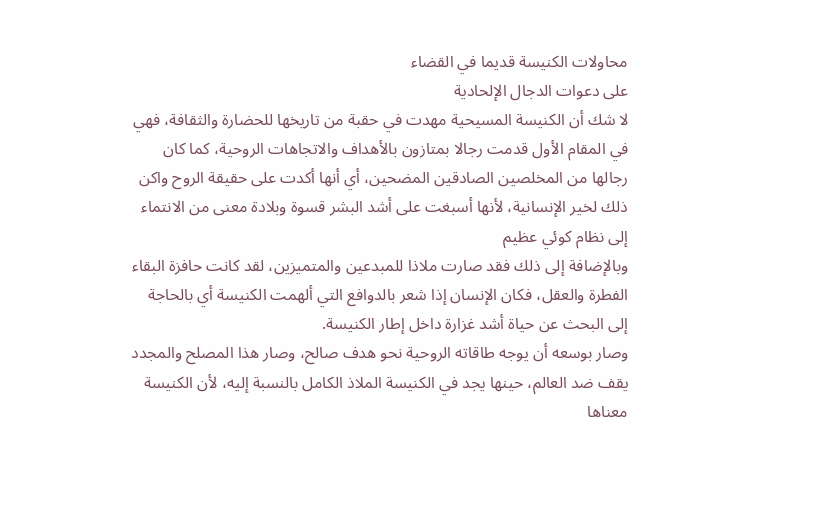محاولات الكنيسة قديما في القضاء
على دعوات الدجال الإلحادية
لا شك أن الكنيسة المسيحية مهدت في حقبة من تاريخها للحضارة والثقافة، فهي في المقام الأول قدمت رجالا بمتازون بالأهداف والاتجاهات الروحية، كما كان رجالها من المخلصين الصادقين المضحين، أي أنها أكدت على حقيقة الروح واكن ذلك لخير الإنسانية، لأنها أسبغت على أشد البشر قسوة وبلادة معنى من الانتماء إلى نظام کوئي عظيم
وبالإضافة إلى ذلك فقد صارت ملاذا للمبدعين والمتميزين، لقد كانت حافزة البقاء الفطرة والعقل، فكان الإنسان إذا شعر بالدوافع التي ألهمت الكنيسة أي بالحاجة إلى البحث عن حياة أشد غزارة داخل إطار الكنيسة.
وصار بوسعه أن يوجه طاقاته الروحية نحو هدف صالح، وصار هذا المصلح والمجدد يقف ضد العالم، حينها يجد في الكنيسة الملاذ الكامل بالنسبة إليه، لأن الكنيسة معناها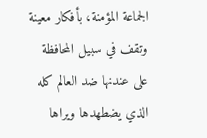الجماعة المؤمنة، بأفكار معينة وتقف في سبيل المحافظة على عندنها ضد العالم كله الذي يضطهدها ويراها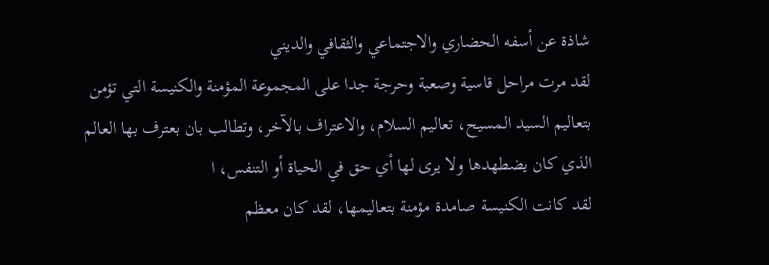شاذة عن أسفه الحضاري والاجتماعي والثقافي والديني
لقد مرت مراحل قاسية وصعبة وحرجة جدا على المجموعة المؤمنة والكنيسة التي تؤمن بتعاليم السيد المسيح، تعاليم السلام، والاعتراف بالآخر، وتطالب بان بعترف بها العالم الذي كان يضطهدها ولا يرى لها أي حق في الحياة أو التنفس، ا
لقد كانت الكنيسة صامدة مؤمنة بتعاليمها، لقد كان معظم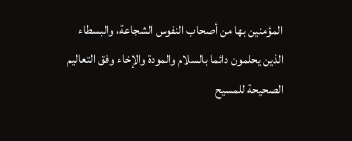المؤمنين بها من أصحاب النفوس الشجاعة، والبسطاء الذين يحلمون دائما بالسلام والمودة والإخاء وفق التعاليم الصحيحة للمسيح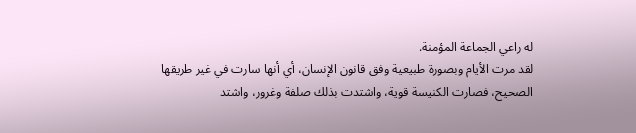له راعي الجماعة المؤمنة.
لقد مرت الأيام وبصورة طبيعية وفق قانون الإنسان، أي أنها سارت في غير طريقها الصحيح، فصارت الكنيسة قوية، واشتدت بذلك صلفة وغرور، واشتد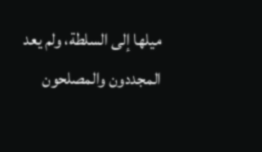ميلها إلى السلطة، ولم يعد المجددون والمصلحون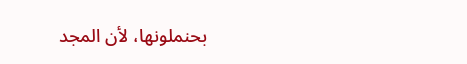بحنملونها، لأن المجد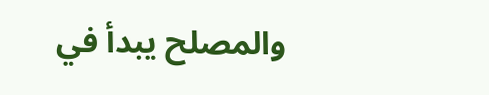والمصلح يبدأ في